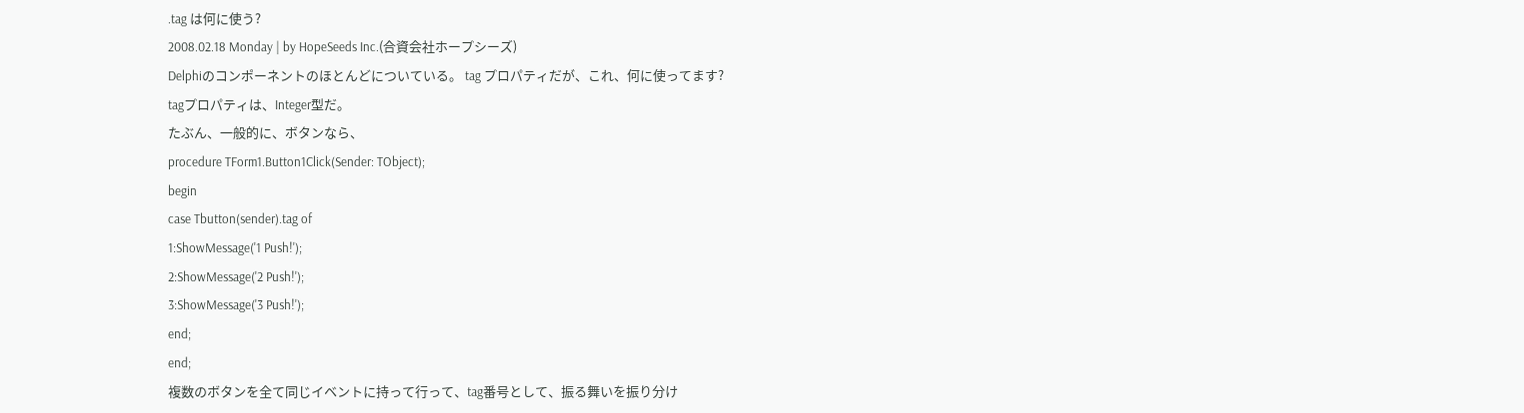.tag は何に使う?
2008.02.18 Monday | by HopeSeeds Inc.(合資会社ホープシーズ)
Delphiのコンポーネントのほとんどについている。 tag プロパティだが、これ、何に使ってます?
tagプロパティは、Integer型だ。
たぶん、一般的に、ボタンなら、
procedure TForm1.Button1Click(Sender: TObject);
begin
case Tbutton(sender).tag of
1:ShowMessage('1 Push!');
2:ShowMessage('2 Push!');
3:ShowMessage('3 Push!');
end;
end;
複数のボタンを全て同じイベントに持って行って、tag番号として、振る舞いを振り分け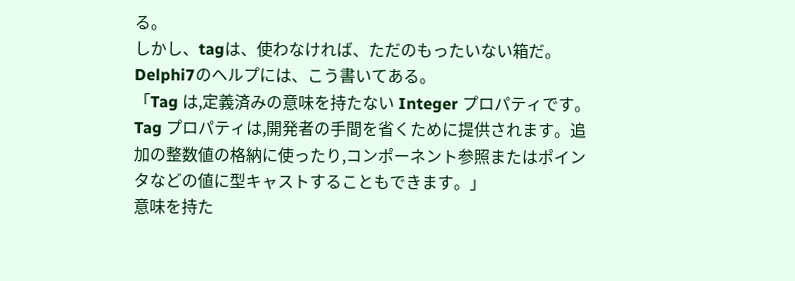る。
しかし、tagは、使わなければ、ただのもったいない箱だ。
Delphi7のヘルプには、こう書いてある。
「Tag は,定義済みの意味を持たない Integer プロパティです。Tag プロパティは,開発者の手間を省くために提供されます。追加の整数値の格納に使ったり,コンポーネント参照またはポインタなどの値に型キャストすることもできます。」
意味を持た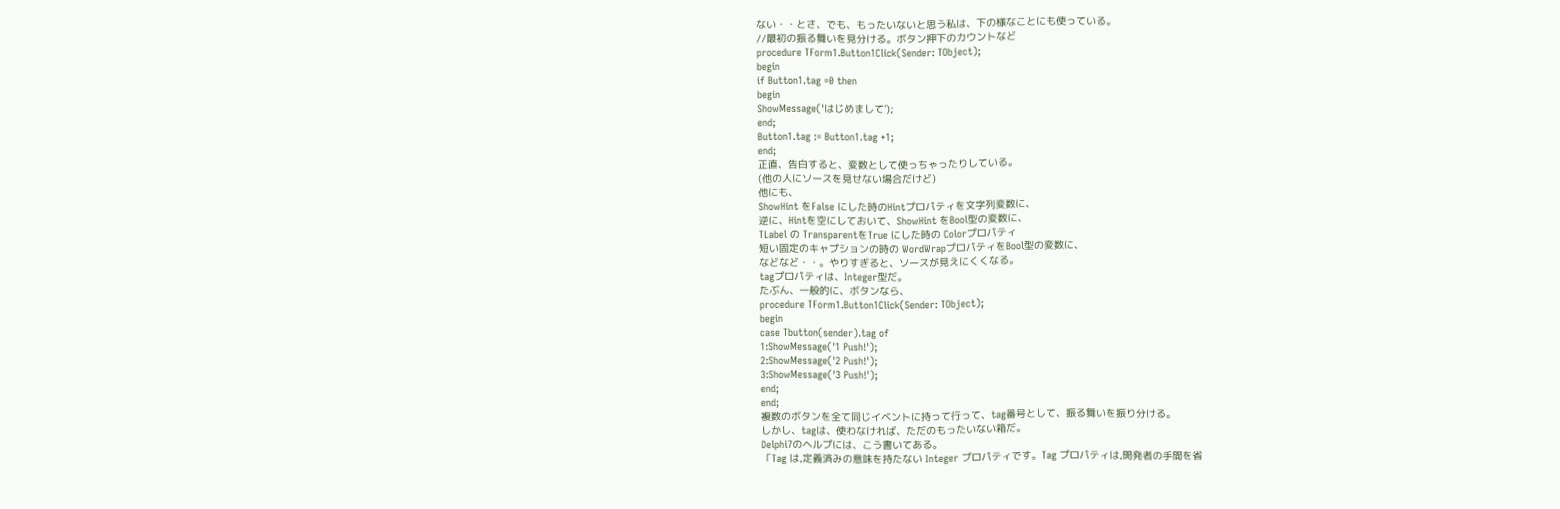ない・・とさ、でも、もったいないと思う私は、下の様なことにも使っている。
//最初の振る舞いを見分ける。ボタン押下のカウントなど
procedure TForm1.Button1Click(Sender: TObject);
begin
if Button1.tag =0 then
begin
ShowMessage('はじめまして');
end;
Button1.tag := Button1.tag +1;
end;
正直、告白すると、変数として使っちゃったりしている。
(他の人にソースを見せない場合だけど)
他にも、
ShowHint をFalse にした時のHintプロパティを文字列変数に、
逆に、Hintを空にしておいて、ShowHint をBool型の変数に、
TLabel の TransparentをTrue にした時の Colorプロパティ
短い固定のキャプションの時の WordWrapプロパティをBool型の変数に、
などなど・・。やりすぎると、ソースが見えにくくなる。
tagプロパティは、Integer型だ。
たぶん、一般的に、ボタンなら、
procedure TForm1.Button1Click(Sender: TObject);
begin
case Tbutton(sender).tag of
1:ShowMessage('1 Push!');
2:ShowMessage('2 Push!');
3:ShowMessage('3 Push!');
end;
end;
複数のボタンを全て同じイベントに持って行って、tag番号として、振る舞いを振り分ける。
しかし、tagは、使わなければ、ただのもったいない箱だ。
Delphi7のヘルプには、こう書いてある。
「Tag は,定義済みの意味を持たない Integer プロパティです。Tag プロパティは,開発者の手間を省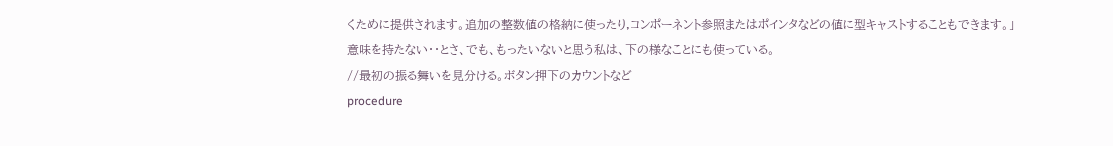くために提供されます。追加の整数値の格納に使ったり,コンポーネント参照またはポインタなどの値に型キャストすることもできます。」
意味を持たない・・とさ、でも、もったいないと思う私は、下の様なことにも使っている。
//最初の振る舞いを見分ける。ボタン押下のカウントなど
procedure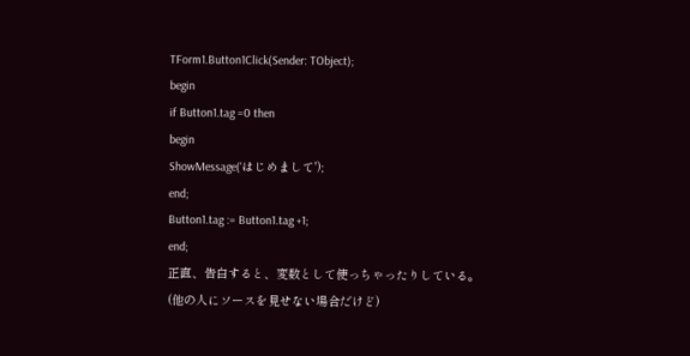TForm1.Button1Click(Sender: TObject);
begin
if Button1.tag =0 then
begin
ShowMessage('はじめまして');
end;
Button1.tag := Button1.tag +1;
end;
正直、告白すると、変数として使っちゃったりしている。
(他の人にソースを見せない場合だけど)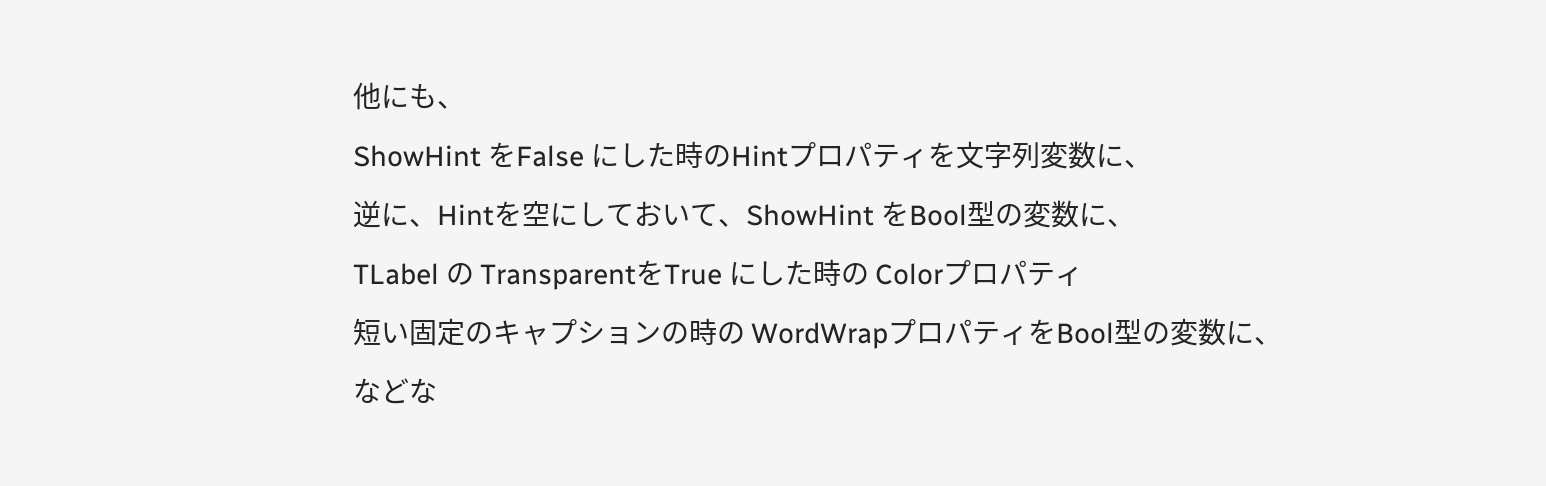他にも、
ShowHint をFalse にした時のHintプロパティを文字列変数に、
逆に、Hintを空にしておいて、ShowHint をBool型の変数に、
TLabel の TransparentをTrue にした時の Colorプロパティ
短い固定のキャプションの時の WordWrapプロパティをBool型の変数に、
などな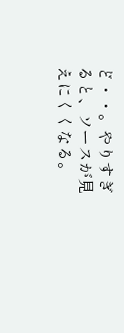ど・・。やりすぎると、ソースが見えにくくなる。